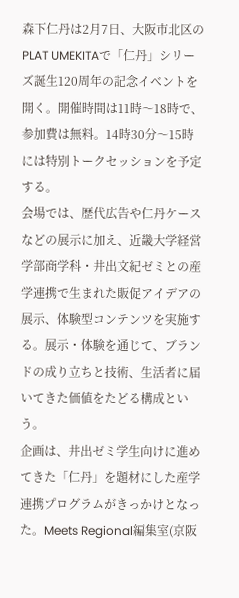森下仁丹は2月7日、大阪市北区のPLAT UMEKITAで「仁丹」シリーズ誕生120周年の記念イベントを開く。開催時間は11時〜18時で、参加費は無料。14時30分〜15時には特別トークセッションを予定する。
会場では、歴代広告や仁丹ケースなどの展示に加え、近畿大学経営学部商学科・井出文紀ゼミとの産学連携で生まれた販促アイデアの展示、体験型コンテンツを実施する。展示・体験を通じて、ブランドの成り立ちと技術、生活者に届いてきた価値をたどる構成という。
企画は、井出ゼミ学生向けに進めてきた「仁丹」を題材にした産学連携プログラムがきっかけとなった。Meets Regional編集室(京阪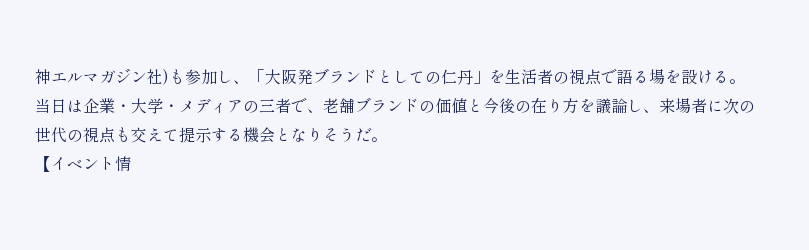神エルマガジン社)も参加し、「大阪発ブランドとしての仁丹」を生活者の視点で語る場を設ける。
当日は企業・大学・メディアの三者で、老舗ブランドの価値と今後の在り方を議論し、来場者に次の世代の視点も交えて提示する機会となりそうだ。
【イベント情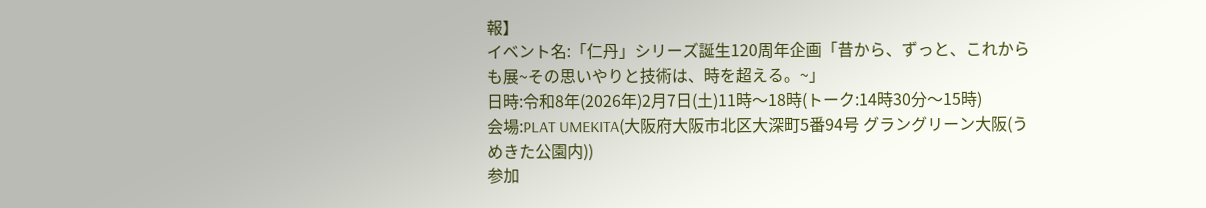報】
イベント名:「仁丹」シリーズ誕生120周年企画「昔から、ずっと、これからも展~その思いやりと技術は、時を超える。~」
日時:令和8年(2026年)2月7日(土)11時〜18時(トーク:14時30分〜15時)
会場:PLAT UMEKITA(大阪府大阪市北区大深町5番94号 グラングリーン大阪(うめきた公園内))
参加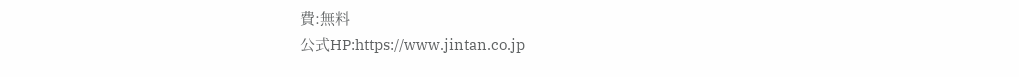費:無料
公式HP:https://www.jintan.co.jp